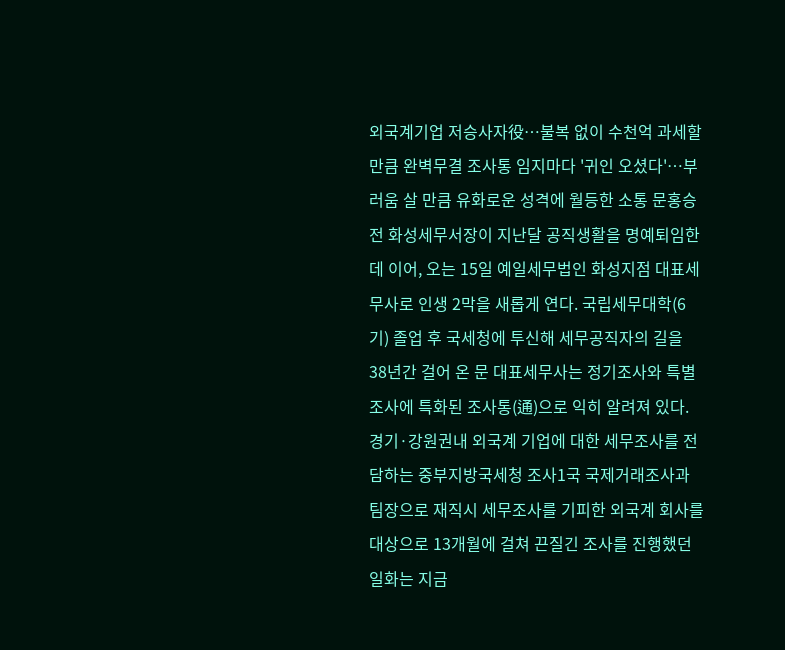외국계기업 저승사자役…불복 없이 수천억 과세할 만큼 완벽무결 조사통 임지마다 '귀인 오셨다'…부러움 살 만큼 유화로운 성격에 월등한 소통 문홍승 전 화성세무서장이 지난달 공직생활을 명예퇴임한 데 이어, 오는 15일 예일세무법인 화성지점 대표세무사로 인생 2막을 새롭게 연다. 국립세무대학(6기) 졸업 후 국세청에 투신해 세무공직자의 길을 38년간 걸어 온 문 대표세무사는 정기조사와 특별조사에 특화된 조사통(通)으로 익히 알려져 있다. 경기·강원권내 외국계 기업에 대한 세무조사를 전담하는 중부지방국세청 조사1국 국제거래조사과 팀장으로 재직시 세무조사를 기피한 외국계 회사를 대상으로 13개월에 걸쳐 끈질긴 조사를 진행했던 일화는 지금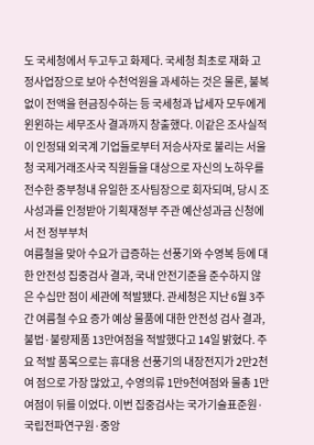도 국세청에서 두고두고 화제다. 국세청 최초로 재화 고정사업장으로 보아 수천억원을 과세하는 것은 물론, 불복 없이 전액을 현금징수하는 등 국세청과 납세자 모두에게 윈윈하는 세무조사 결과까지 창출했다. 이같은 조사실적이 인정돼 외국계 기업들로부터 저승사자로 불리는 서울청 국제거래조사국 직원들을 대상으로 자신의 노하우를 전수한 중부청내 유일한 조사팀장으로 회자되며, 당시 조사성과를 인정받아 기획재정부 주관 예산성과금 신청에서 전 정부부처
여름철을 맞아 수요가 급증하는 선풍기와 수영복 등에 대한 안전성 집중검사 결과, 국내 안전기준을 준수하지 않은 수십만 점이 세관에 적발됐다. 관세청은 지난 6월 3주간 여름철 수요 증가 예상 물품에 대한 안전성 검사 결과, 불법·불량제품 13만여점을 적발했다고 14일 밝혔다. 주요 적발 품목으로는 휴대용 선풍기의 내장전지가 2만2천여 점으로 가장 많았고, 수영의류 1만9천여점와 물총 1만여점이 뒤를 이었다. 이번 집중검사는 국가기술표준원·국립전파연구원·중앙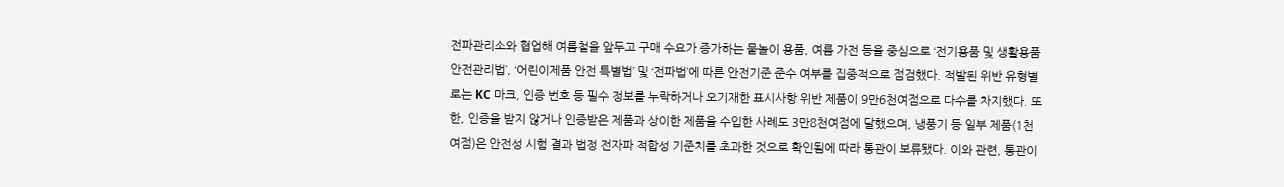전파관리소와 협업해 여름철을 앞두고 구매 수요가 증가하는 물놀이 용품, 여름 가전 등을 중심으로 ‘전기용품 및 생활용품 안전관리법’, ‘어린이제품 안전 특별법’ 및 ‘전파법’에 따른 안전기준 준수 여부를 집중적으로 점검했다. 적발된 위반 유형별로는 KC 마크, 인증 번호 등 필수 정보를 누락하거나 오기재한 표시사항 위반 제품이 9만6천여점으로 다수를 차지했다. 또한, 인증을 받지 않거나 인증받은 제품과 상이한 제품을 수입한 사례도 3만8천여점에 달했으며, 냉풍기 등 일부 제품(1천여점)은 안전성 시험 결과 법정 전자파 적합성 기준치를 초과한 것으로 확인됨에 따라 통관이 보류됐다. 이와 관련, 통관이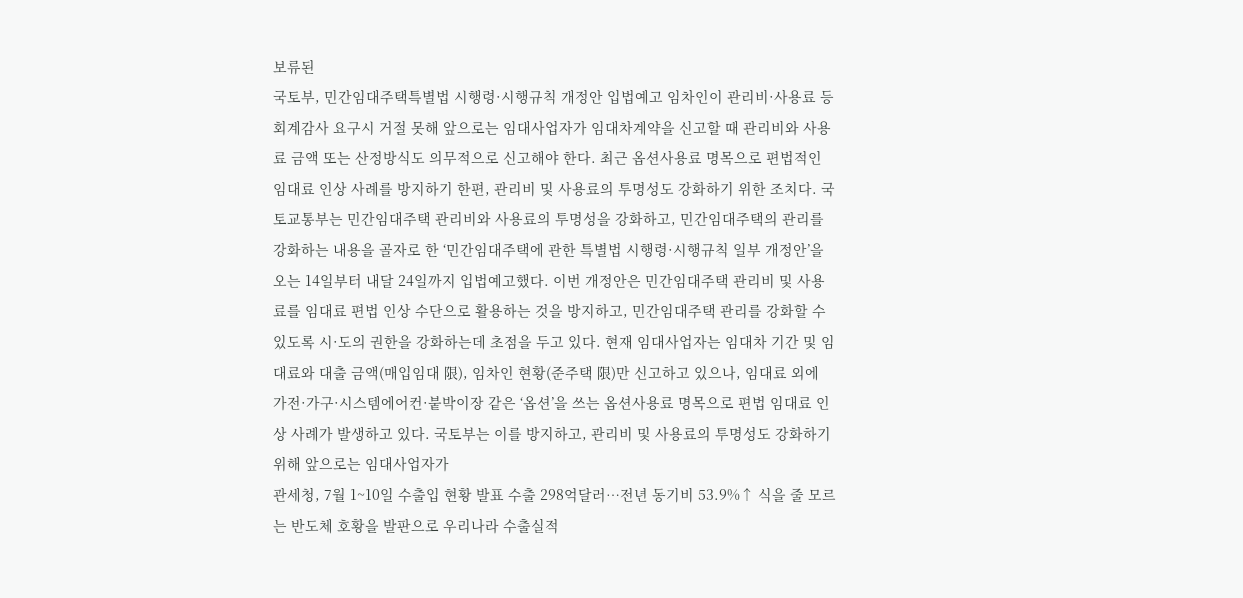보류된
국토부, 민간임대주택특별법 시행령·시행규칙 개정안 입법예고 임차인이 관리비·사용료 등 회계감사 요구시 거절 못해 앞으로는 임대사업자가 임대차계약을 신고할 때 관리비와 사용료 금액 또는 산정방식도 의무적으로 신고해야 한다. 최근 옵션사용료 명목으로 편법적인 임대료 인상 사례를 방지하기 한편, 관리비 및 사용료의 투명성도 강화하기 위한 조치다. 국토교통부는 민간임대주택 관리비와 사용료의 투명성을 강화하고, 민간임대주택의 관리를 강화하는 내용을 골자로 한 ‘민간임대주택에 관한 특별법 시행령·시행규칙 일부 개정안’을 오는 14일부터 내달 24일까지 입법예고했다. 이번 개정안은 민간임대주택 관리비 및 사용료를 임대료 편법 인상 수단으로 활용하는 것을 방지하고, 민간임대주택 관리를 강화할 수 있도록 시·도의 권한을 강화하는데 초점을 두고 있다. 현재 임대사업자는 임대차 기간 및 임대료와 대출 금액(매입임대 限), 임차인 현황(준주택 限)만 신고하고 있으나, 임대료 외에 가전·가구·시스템에어컨·붙박이장 같은 ‘옵션’을 쓰는 옵션사용료 명목으로 편법 임대료 인상 사례가 발생하고 있다. 국토부는 이를 방지하고, 관리비 및 사용료의 투명성도 강화하기 위해 앞으로는 임대사업자가
관세청, 7월 1~10일 수출입 현황 발표 수출 298억달러…전년 동기비 53.9%↑ 식을 줄 모르는 반도체 호황을 발판으로 우리나라 수출실적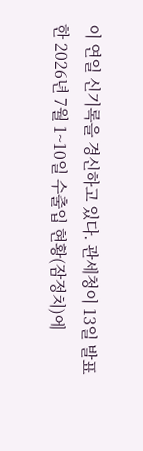이 연일 신기록을 경신하고 있다. 관세청이 13일 발표한 2026년 7월 1~10일 수출입 현황(잠정치)에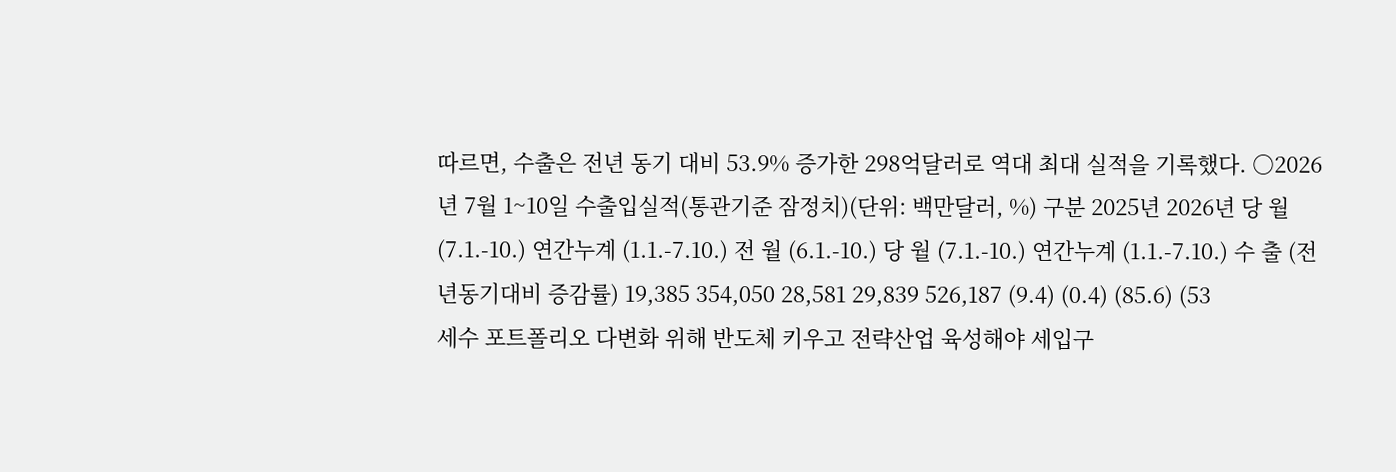따르면, 수출은 전년 동기 대비 53.9% 증가한 298억달러로 역대 최대 실적을 기록했다. ○2026년 7월 1~10일 수출입실적(통관기준 잠정치)(단위: 백만달러, %) 구분 2025년 2026년 당 월 (7.1.-10.) 연간누계 (1.1.-7.10.) 전 월 (6.1.-10.) 당 월 (7.1.-10.) 연간누계 (1.1.-7.10.) 수 출 (전년동기대비 증감률) 19,385 354,050 28,581 29,839 526,187 (9.4) (0.4) (85.6) (53
세수 포트폴리오 다변화 위해 반도체 키우고 전략산업 육성해야 세입구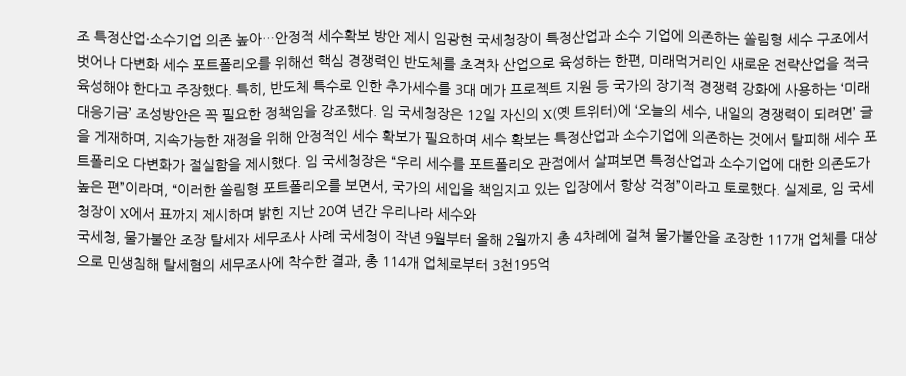조 특정산업·소수기업 의존 높아…안정적 세수확보 방안 제시 임광현 국세청장이 특정산업과 소수 기업에 의존하는 쏠림형 세수 구조에서 벗어나 다변화 세수 포트폴리오를 위해선 핵심 경쟁력인 반도체를 초격차 산업으로 육성하는 한편, 미래먹거리인 새로운 전략산업을 적극 육성해야 한다고 주장했다. 특히, 반도체 특수로 인한 추가세수를 3대 메가 프로젝트 지원 등 국가의 장기적 경쟁력 강화에 사용하는 ‘미래대응기금’ 조성방안은 꼭 필요한 정책임을 강조했다. 임 국세청장은 12일 자신의 X(옛 트위터)에 ‘오늘의 세수, 내일의 경쟁력이 되려면’ 글을 게재하며, 지속가능한 재정을 위해 안정적인 세수 확보가 필요하며 세수 확보는 특정산업과 소수기업에 의존하는 것에서 탈피해 세수 포트폴리오 다변화가 절실함을 제시했다. 임 국세청장은 “우리 세수를 포트폴리오 관점에서 살펴보면 특정산업과 소수기업에 대한 의존도가 높은 편”이라며, “이러한 쏠림형 포트폴리오를 보면서, 국가의 세입을 책임지고 있는 입장에서 항상 걱정”이라고 토로했다. 실제로, 임 국세청장이 X에서 표까지 제시하며 밝힌 지난 20여 년간 우리나라 세수와
국세청, 물가불안 조장 탈세자 세무조사 사례 국세청이 작년 9월부터 올해 2월까지 총 4차례에 걸쳐 물가불안을 조장한 117개 업체를 대상으로 민생침해 탈세혐의 세무조사에 착수한 결과, 총 114개 업체로부터 3천195억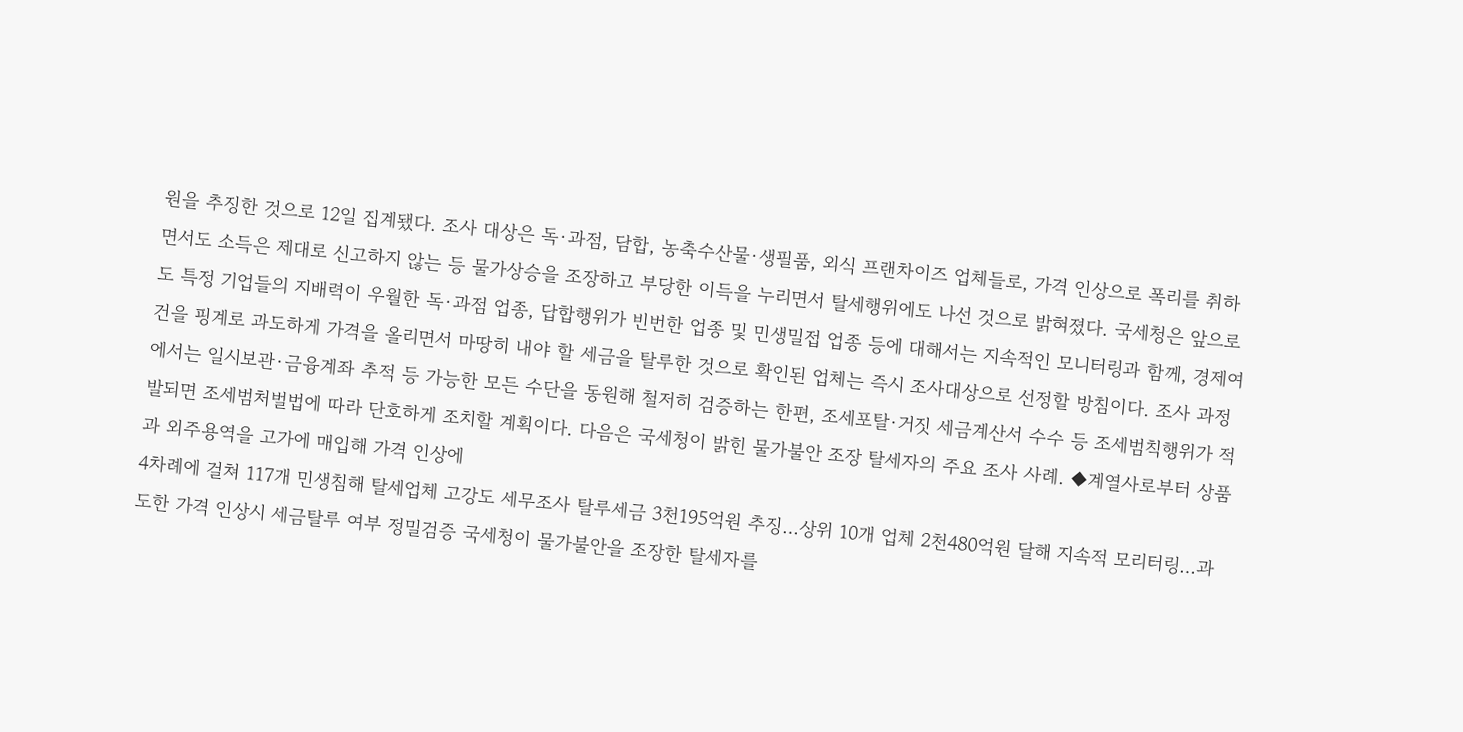원을 추징한 것으로 12일 집계됐다. 조사 대상은 독·과점, 담합, 농축수산물·생필품, 외식 프랜차이즈 업체들로, 가격 인상으로 폭리를 취하면서도 소득은 제대로 신고하지 않는 등 물가상승을 조장하고 부당한 이득을 누리면서 탈세행위에도 나선 것으로 밝혀졌다. 국세청은 앞으로도 특정 기업들의 지배력이 우월한 독·과점 업종, 답합행위가 빈번한 업종 및 민생밀접 업종 등에 대해서는 지속적인 모니터링과 함께, 경제여건을 핑계로 과도하게 가격을 올리면서 마땅히 내야 할 세금을 탈루한 것으로 확인된 업체는 즉시 조사대상으로 선정할 방침이다. 조사 과정에서는 일시보관·금융계좌 추적 등 가능한 모든 수단을 동원해 철저히 검증하는 한편, 조세포탈·거짓 세금계산서 수수 등 조세범칙행위가 적발되면 조세범처벌법에 따라 단호하게 조치할 계획이다. 다음은 국세청이 밝힌 물가불안 조장 탈세자의 주요 조사 사례. ◆계열사로부터 상품과 외주용역을 고가에 매입해 가격 인상에
4차례에 걸쳐 117개 민생침해 탈세업체 고강도 세무조사 탈루세금 3천195억원 추징…상위 10개 업체 2천480억원 달해 지속적 모리터링…과도한 가격 인상시 세금탈루 여부 정밀검증 국세청이 물가불안을 조장한 탈세자를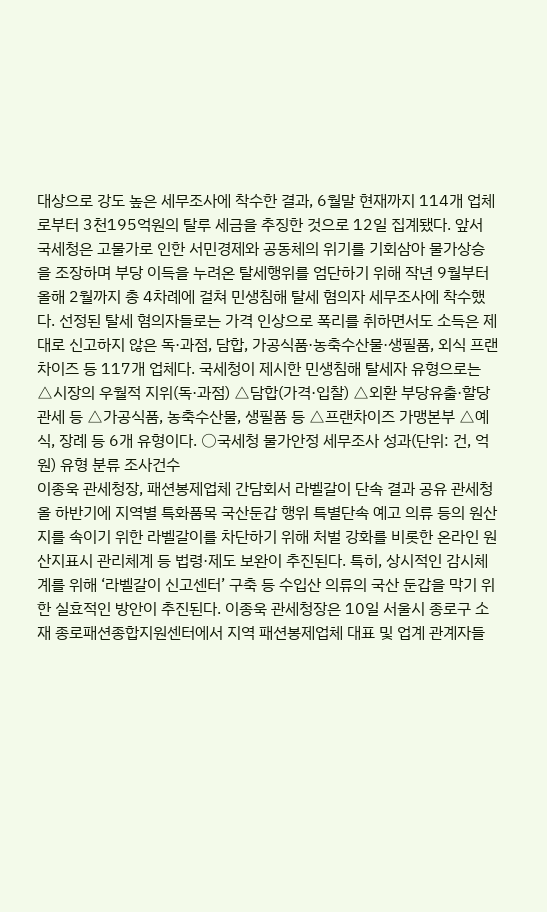대상으로 강도 높은 세무조사에 착수한 결과, 6월말 현재까지 114개 업체로부터 3천195억원의 탈루 세금을 추징한 것으로 12일 집계됐다. 앞서 국세청은 고물가로 인한 서민경제와 공동체의 위기를 기회삼아 물가상승을 조장하며 부당 이득을 누려온 탈세행위를 엄단하기 위해 작년 9월부터 올해 2월까지 총 4차례에 걸쳐 민생침해 탈세 혐의자 세무조사에 착수했다. 선정된 탈세 혐의자들로는 가격 인상으로 폭리를 취하면서도 소득은 제대로 신고하지 않은 독·과점, 담합, 가공식품·농축수산물·생필품, 외식 프랜차이즈 등 117개 업체다. 국세청이 제시한 민생침해 탈세자 유형으로는 △시장의 우월적 지위(독·과점) △담합(가격·입찰) △외환 부당유출·할당관세 등 △가공식품, 농축수산물, 생필품 등 △프랜차이즈 가맹본부 △예식, 장례 등 6개 유형이다. ○국세청 물가안정 세무조사 성과(단위: 건, 억원) 유형 분류 조사건수
이종욱 관세청장, 패션봉제업체 간담회서 라벨갈이 단속 결과 공유 관세청 올 하반기에 지역별 특화품목 국산둔갑 행위 특별단속 예고 의류 등의 원산지를 속이기 위한 라벨갈이를 차단하기 위해 처벌 강화를 비롯한 온라인 원산지표시 관리체계 등 법령·제도 보완이 추진된다. 특히, 상시적인 감시체계를 위해 ‘라벨갈이 신고센터’ 구축 등 수입산 의류의 국산 둔갑을 막기 위한 실효적인 방안이 추진된다. 이종욱 관세청장은 10일 서울시 종로구 소재 종로패션종합지원센터에서 지역 패션봉제업체 대표 및 업계 관계자들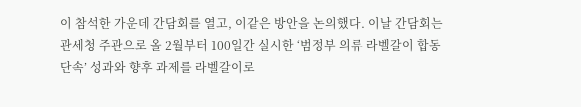이 참석한 가운데 간담회를 열고, 이같은 방안을 논의했다. 이날 간담회는 관세청 주관으로 올 2월부터 100일간 실시한 ‘범정부 의류 라벨갈이 합동단속’ 성과와 향후 과제를 라벨갈이로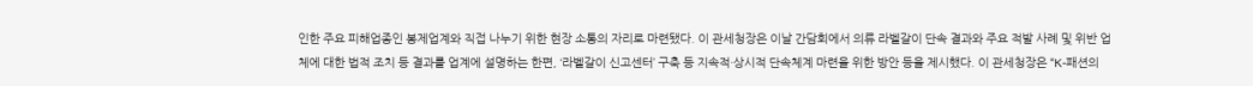인한 주요 피해업종인 봉제업계와 직접 나누기 위한 현장 소통의 자리로 마련됐다. 이 관세청장은 이날 간담회에서 의류 라벨갈이 단속 결과와 주요 적발 사례 및 위반 업체에 대한 법적 조치 등 결과를 업계에 설명하는 한편, ‘라벨갈이 신고센터’ 구축 등 지속적·상시적 단속체계 마련을 위한 방안 등을 제시했다. 이 관세청장은 “K-패션의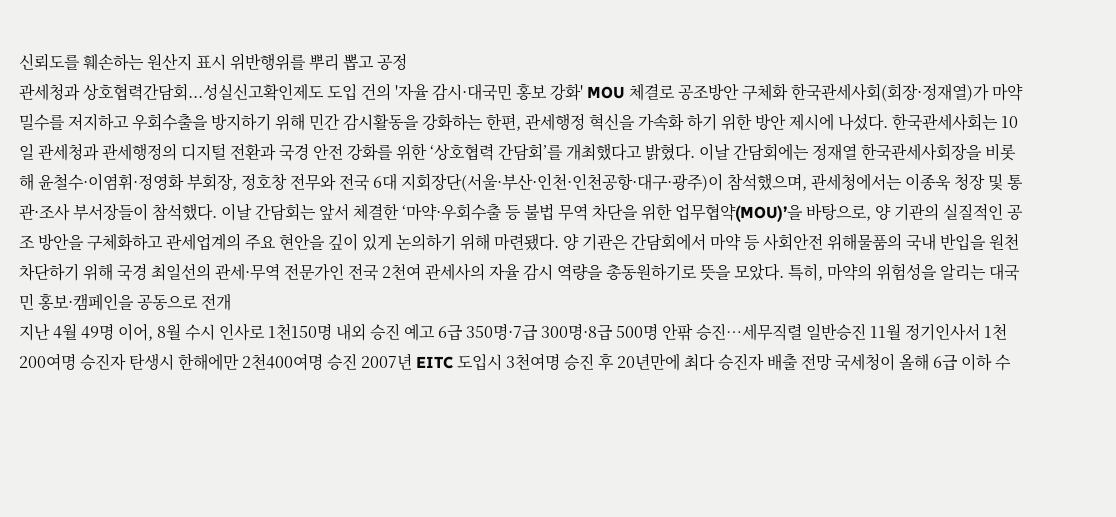신뢰도를 훼손하는 원산지 표시 위반행위를 뿌리 뽑고 공정
관세청과 상호협력간담회...성실신고확인제도 도입 건의 '자율 감시·대국민 홍보 강화' MOU 체결로 공조방안 구체화 한국관세사회(회장·정재열)가 마약 밀수를 저지하고 우회수출을 방지하기 위해 민간 감시활동을 강화하는 한편, 관세행정 혁신을 가속화 하기 위한 방안 제시에 나섰다. 한국관세사회는 10일 관세청과 관세행정의 디지털 전환과 국경 안전 강화를 위한 ‘상호협력 간담회’를 개최했다고 밝혔다. 이날 간담회에는 정재열 한국관세사회장을 비롯해 윤철수·이염휘·정영화 부회장, 정호창 전무와 전국 6대 지회장단(서울·부산·인천·인천공항·대구·광주)이 참석했으며, 관세청에서는 이종욱 청장 및 통관·조사 부서장들이 참석했다. 이날 간담회는 앞서 체결한 ‘마약·우회수출 등 불법 무역 차단을 위한 업무협약(MOU)’을 바탕으로, 양 기관의 실질적인 공조 방안을 구체화하고 관세업계의 주요 현안을 깊이 있게 논의하기 위해 마련됐다. 양 기관은 간담회에서 마약 등 사회안전 위해물품의 국내 반입을 원천 차단하기 위해 국경 최일선의 관세·무역 전문가인 전국 2천여 관세사의 자율 감시 역량을 총동원하기로 뜻을 모았다. 특히, 마약의 위험성을 알리는 대국민 홍보·캠페인을 공동으로 전개
지난 4월 49명 이어, 8월 수시 인사로 1천150명 내외 승진 예고 6급 350명·7급 300명·8급 500명 안팎 승진…세무직렬 일반승진 11월 정기인사서 1천200여명 승진자 탄생시 한해에만 2천400여명 승진 2007년 EITC 도입시 3천여명 승진 후 20년만에 최다 승진자 배출 전망 국세청이 올해 6급 이하 수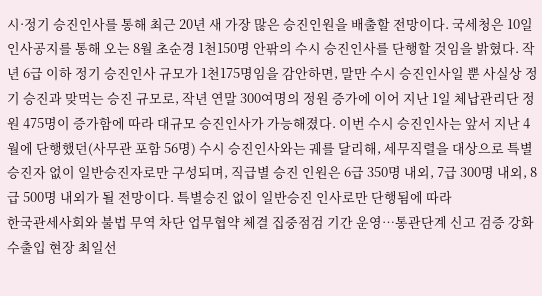시·정기 승진인사를 통해 최근 20년 새 가장 많은 승진인원을 배출할 전망이다. 국세청은 10일 인사공지를 통해 오는 8월 초순경 1천150명 안팎의 수시 승진인사를 단행할 것임을 밝혔다. 작년 6급 이하 정기 승진인사 규모가 1천175명임을 감안하면, 말만 수시 승진인사일 뿐 사실상 정기 승진과 맞먹는 승진 규모로, 작년 연말 300여명의 정원 증가에 이어 지난 1일 체납관리단 정원 475명이 증가함에 따라 대규모 승진인사가 가능해졌다. 이번 수시 승진인사는 앞서 지난 4월에 단행했던(사무관 포함 56명) 수시 승진인사와는 궤를 달리해, 세무직렬을 대상으로 특별승진자 없이 일반승진자로만 구성되며, 직급별 승진 인원은 6급 350명 내외, 7급 300명 내외, 8급 500명 내외가 될 전망이다. 특별승진 없이 일반승진 인사로만 단행됨에 따라
한국관세사회와 불법 무역 차단 업무협약 체결 집중점검 기간 운영…통관단계 신고 검증 강화 수출입 현장 최일선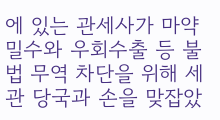에 있는 관세사가 마약밀수와 우회수출 등 불법 무역 차단을 위해 세관 당국과 손을 맞잡았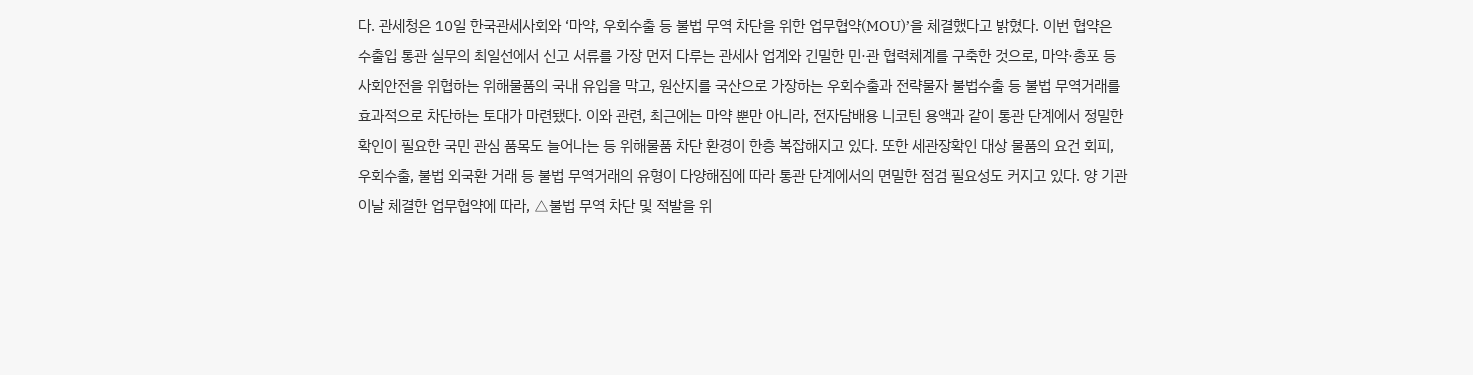다. 관세청은 10일 한국관세사회와 ‘마약, 우회수출 등 불법 무역 차단을 위한 업무협약(MOU)’을 체결했다고 밝혔다. 이번 협약은 수출입 통관 실무의 최일선에서 신고 서류를 가장 먼저 다루는 관세사 업계와 긴밀한 민·관 협력체계를 구축한 것으로, 마약·총포 등 사회안전을 위협하는 위해물품의 국내 유입을 막고, 원산지를 국산으로 가장하는 우회수출과 전략물자 불법수출 등 불법 무역거래를 효과적으로 차단하는 토대가 마련됐다. 이와 관련, 최근에는 마약 뿐만 아니라, 전자담배용 니코틴 용액과 같이 통관 단계에서 정밀한 확인이 필요한 국민 관심 품목도 늘어나는 등 위해물품 차단 환경이 한층 복잡해지고 있다. 또한 세관장확인 대상 물품의 요건 회피, 우회수출, 불법 외국환 거래 등 불법 무역거래의 유형이 다양해짐에 따라 통관 단계에서의 면밀한 점검 필요성도 커지고 있다. 양 기관 이날 체결한 업무협약에 따라, △불법 무역 차단 및 적발을 위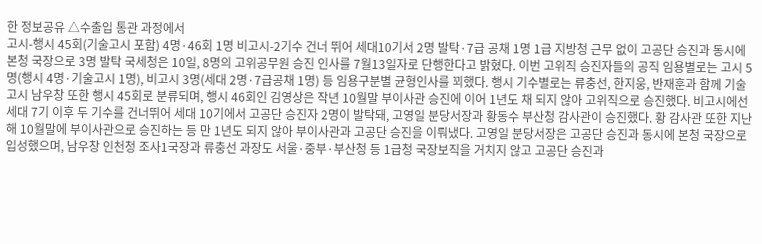한 정보공유 △수출입 통관 과정에서
고시-행시 45회(기술고시 포함) 4명·46회 1명 비고시-2기수 건너 뛰어 세대10기서 2명 발탁·7급 공채 1명 1급 지방청 근무 없이 고공단 승진과 동시에 본청 국장으로 3명 발탁 국세청은 10일, 8명의 고위공무원 승진 인사를 7월13일자로 단행한다고 밝혔다. 이번 고위직 승진자들의 공직 임용별로는 고시 5명(행시 4명·기술고시 1명), 비고시 3명(세대 2명·7급공채 1명) 등 임용구분별 균형인사를 꾀했다. 행시 기수별로는 류충선, 한지웅, 반재훈과 함께 기술고시 남우창 또한 행시 45회로 분류되며, 행시 46회인 김영상은 작년 10월말 부이사관 승진에 이어 1년도 채 되지 않아 고위직으로 승진했다. 비고시에선 세대 7기 이후 두 기수를 건너뛰어 세대 10기에서 고공단 승진자 2명이 발탁돼, 고영일 분당서장과 황동수 부산청 감사관이 승진했다. 황 감사관 또한 지난해 10월말에 부이사관으로 승진하는 등 만 1년도 되지 않아 부이사관과 고공단 승진을 이뤄냈다. 고영일 분당서장은 고공단 승진과 동시에 본청 국장으로 입성했으며, 남우창 인천청 조사1국장과 류충선 과장도 서울·중부·부산청 등 1급청 국장보직을 거치지 않고 고공단 승진과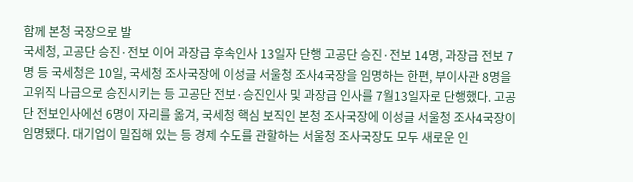함께 본청 국장으로 발
국세청, 고공단 승진·전보 이어 과장급 후속인사 13일자 단행 고공단 승진·전보 14명, 과장급 전보 7명 등 국세청은 10일, 국세청 조사국장에 이성글 서울청 조사4국장을 임명하는 한편, 부이사관 8명을 고위직 나급으로 승진시키는 등 고공단 전보·승진인사 및 과장급 인사를 7월13일자로 단행했다. 고공단 전보인사에선 6명이 자리를 옮겨, 국세청 핵심 보직인 본청 조사국장에 이성글 서울청 조사4국장이 임명됐다. 대기업이 밀집해 있는 등 경제 수도를 관할하는 서울청 조사국장도 모두 새로운 인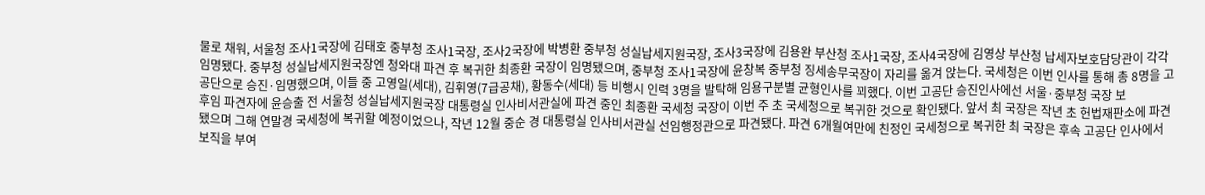물로 채워, 서울청 조사1국장에 김태호 중부청 조사1국장, 조사2국장에 박병환 중부청 성실납세지원국장, 조사3국장에 김용완 부산청 조사1국장, 조사4국장에 김영상 부산청 납세자보호담당관이 각각 임명됐다. 중부청 성실납세지원국장엔 청와대 파견 후 복귀한 최종환 국장이 임명됐으며, 중부청 조사1국장에 윤창복 중부청 징세송무국장이 자리를 옮겨 앉는다. 국세청은 이번 인사를 통해 총 8명을 고공단으로 승진·임명했으며, 이들 중 고영일(세대), 김휘영(7급공채), 황동수(세대) 등 비행시 인력 3명을 발탁해 임용구분별 균형인사를 꾀했다. 이번 고공단 승진인사에선 서울·중부청 국장 보
후임 파견자에 윤승출 전 서울청 성실납세지원국장 대통령실 인사비서관실에 파견 중인 최종환 국세청 국장이 이번 주 초 국세청으로 복귀한 것으로 확인됐다. 앞서 최 국장은 작년 초 헌법재판소에 파견됐으며 그해 연말경 국세청에 복귀할 예정이었으나, 작년 12월 중순 경 대통령실 인사비서관실 선임행정관으로 파견됐다. 파견 6개월여만에 친정인 국세청으로 복귀한 최 국장은 후속 고공단 인사에서 보직을 부여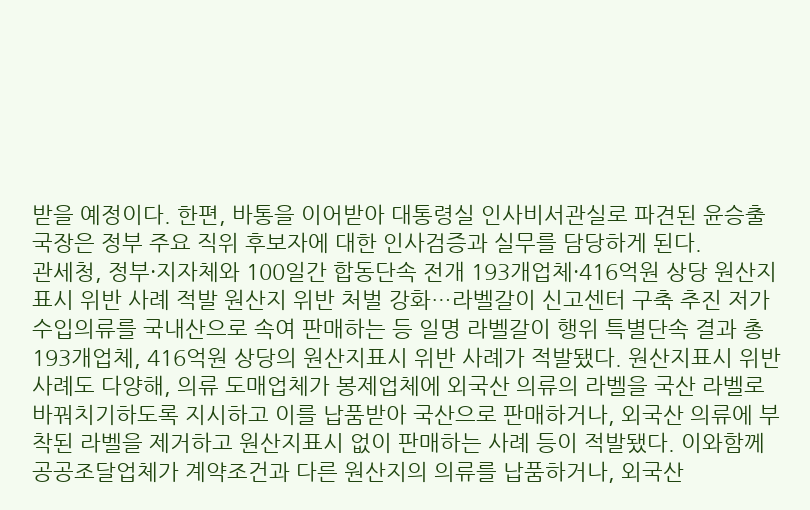받을 예정이다. 한편, 바통을 이어받아 대통령실 인사비서관실로 파견된 윤승출 국장은 정부 주요 직위 후보자에 대한 인사검증과 실무를 담당하게 된다.
관세청, 정부·지자체와 100일간 합동단속 전개 193개업체·416억원 상당 원산지표시 위반 사례 적발 원산지 위반 처벌 강화…라벨갈이 신고센터 구축 추진 저가 수입의류를 국내산으로 속여 판매하는 등 일명 라벨갈이 행위 특별단속 결과 총 193개업체, 416억원 상당의 원산지표시 위반 사례가 적발됐다. 원산지표시 위반 사례도 다양해, 의류 도매업체가 봉제업체에 외국산 의류의 라벨을 국산 라벨로 바꿔치기하도록 지시하고 이를 납품받아 국산으로 판매하거나, 외국산 의류에 부착된 라벨을 제거하고 원산지표시 없이 판매하는 사례 등이 적발됐다. 이와함께 공공조달업체가 계약조건과 다른 원산지의 의류를 납품하거나, 외국산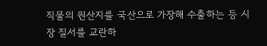직물의 원산지를 국산으로 가장해 수출하는 등 시장 질서를 교란하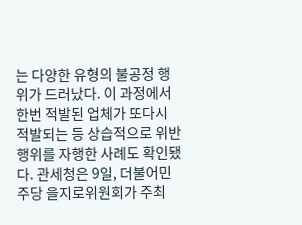는 다양한 유형의 불공정 행위가 드러났다. 이 과정에서 한번 적발된 업체가 또다시 적발되는 등 상습적으로 위반행위를 자행한 사례도 확인됐다. 관세청은 9일, 더불어민주당 을지로위원회가 주최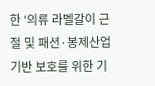한 ‘의류 라벨갈이 근절 및 패션·봉제산업 기반 보호를 위한 기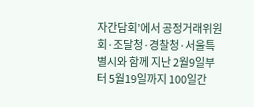자간담회’에서 공정거래위원회·조달청·경찰청·서울특별시와 함께 지난 2월9일부터 5월19일까지 100일간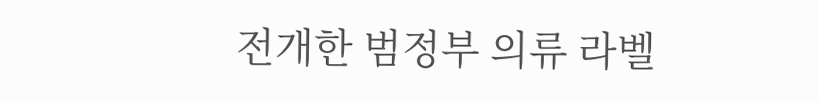전개한 범정부 의류 라벨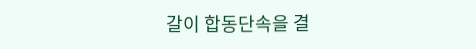갈이 합동단속을 결